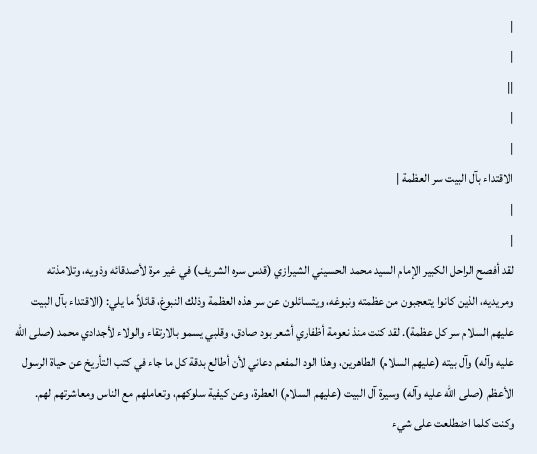|
|
||
|
|
الاقتداء بآل البيت سر العظمة |
|
|
لقد أفصح الراحل الكبير الإمام السيد محمد الحسيني الشيرازي (قدس سره الشريف) في غير مرة لأصدقائه وذويه، وتلامذته ومريديه، الذين كانوا يتعجبون من عظمته ونبوغه، ويتسائلون عن سر هذه العظمة وذلك النبوغ، قائلاً ما يلي: (الاقتداء بآل البيت عليهم السلام سر كل عظمة). لقد كنت منذ نعومة أظفاري أشعر بود صادق، وقلبي يسمو بالارتقاء والولاء لأجدادي محمد (صلى الله عليه وآله) وآل بيته (عليهم السلام) الطاهرين، وهذا الود المفعم دعاني لأن أطالع بدقة كل ما جاء في كتب التأريخ عن حياة الرسول الأعظم (صلى الله عليه وآله) وسيرة آل البيت (عليهم السلام) العطرة، وعن كيفية سلوكهم، وتعاملهم مع الناس ومعاشرتهم لهم. وكنت كلما اضطلعت على شيء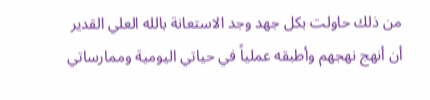من ذلك حاولت بكل جهد وجد الاستعانة بالله العلي القدير أن أنهج نهجهم وأطبقه عملياً في حياتي اليومية وممارساتي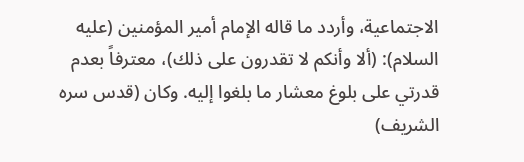الاجتماعية، وأردد ما قاله الإمام أمير المؤمنين (عليه السلام): (ألا وأنكم لا تقدرون على ذلك)، معترفاً بعدم قدرتي على بلوغ معشار ما بلغوا إليه. وكان (قدس سره الشريف)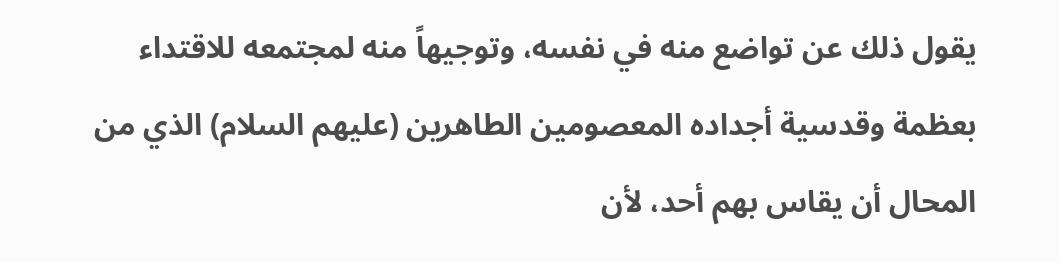يقول ذلك عن تواضع منه في نفسه، وتوجيهاً منه لمجتمعه للاقتداء بعظمة وقدسية أجداده المعصومين الطاهرين (عليهم السلام) الذي من المحال أن يقاس بهم أحد، لأن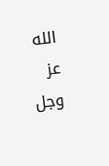الله عز وجل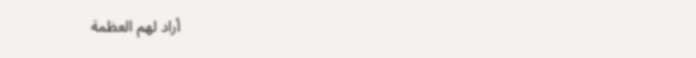أراد لهم العظمة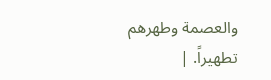والعصمة وطهرهم تطهيراً. |